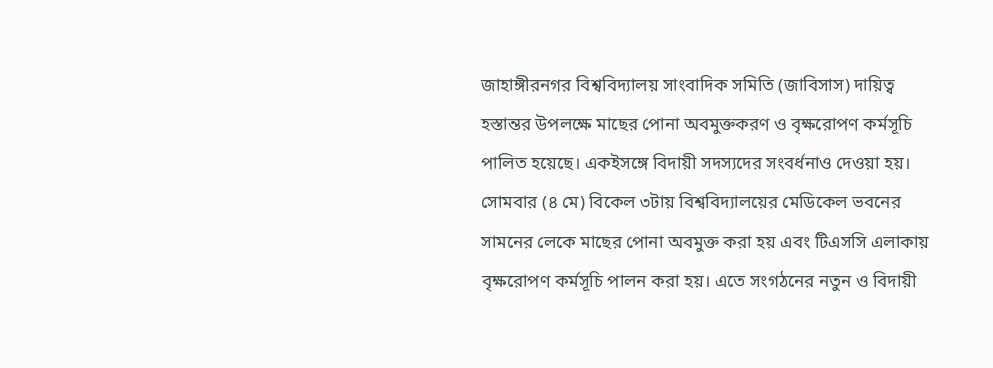জাহাঙ্গীরনগর বিশ্ববিদ্যালয় সাংবাদিক সমিতি (জাবিসাস) দায়িত্ব হস্তান্তর উপলক্ষে মাছের পোনা অবমুক্তকরণ ও বৃক্ষরোপণ কর্মসূচি পালিত হয়েছে। একইসঙ্গে বিদায়ী সদস্যদের সংবর্ধনাও দেওয়া হয়।
সোমবার (৪ মে) বিকেল ৩টায় বিশ্ববিদ্যালয়ের মেডিকেল ভবনের সামনের লেকে মাছের পোনা অবমুক্ত করা হয় এবং টিএসসি এলাকায় বৃক্ষরোপণ কর্মসূচি পালন করা হয়। এতে সংগঠনের নতুন ও বিদায়ী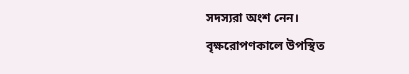সদস্যরা অংশ নেন।
বৃক্ষরোপণকালে উপস্থিত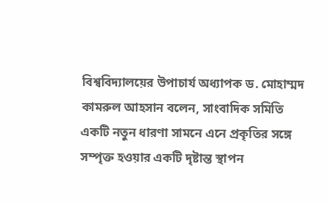বিশ্ববিদ্যালয়ের উপাচার্য অধ্যাপক ড. মোহাম্মদ কামরুল আহসান বলেন, সাংবাদিক সমিতি একটি নতুন ধারণা সামনে এনে প্রকৃতির সঙ্গে সম্পৃক্ত হওয়ার একটি দৃষ্টান্ত স্থাপন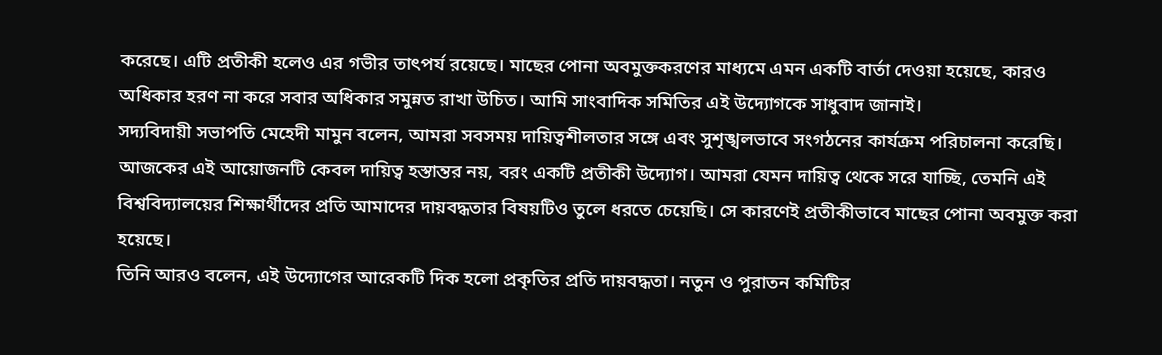করেছে। এটি প্রতীকী হলেও এর গভীর তাৎপর্য রয়েছে। মাছের পোনা অবমুক্তকরণের মাধ্যমে এমন একটি বার্তা দেওয়া হয়েছে, কারও অধিকার হরণ না করে সবার অধিকার সমুন্নত রাখা উচিত। আমি সাংবাদিক সমিতির এই উদ্যোগকে সাধুবাদ জানাই।
সদ্যবিদায়ী সভাপতি মেহেদী মামুন বলেন, আমরা সবসময় দায়িত্বশীলতার সঙ্গে এবং সুশৃঙ্খলভাবে সংগঠনের কার্যক্রম পরিচালনা করেছি। আজকের এই আয়োজনটি কেবল দায়িত্ব হস্তান্তর নয়, বরং একটি প্রতীকী উদ্যোগ। আমরা যেমন দায়িত্ব থেকে সরে যাচ্ছি, তেমনি এই বিশ্ববিদ্যালয়ের শিক্ষার্থীদের প্রতি আমাদের দায়বদ্ধতার বিষয়টিও তুলে ধরতে চেয়েছি। সে কারণেই প্রতীকীভাবে মাছের পোনা অবমুক্ত করা হয়েছে।
তিনি আরও বলেন, এই উদ্যোগের আরেকটি দিক হলো প্রকৃতির প্রতি দায়বদ্ধতা। নতুন ও পুরাতন কমিটির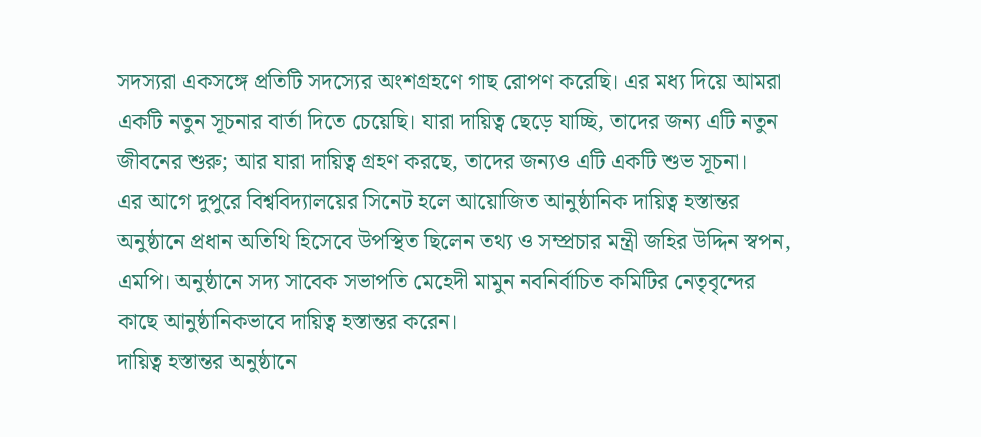সদস্যরা একসঙ্গে প্রতিটি সদস্যের অংশগ্রহণে গাছ রোপণ করেছি। এর মধ্য দিয়ে আমরা একটি নতুন সূচনার বার্তা দিতে চেয়েছি। যারা দায়িত্ব ছেড়ে যাচ্ছি, তাদের জন্য এটি নতুন জীবনের শুরু; আর যারা দায়িত্ব গ্রহণ করছে, তাদের জন্যও এটি একটি শুভ সূচনা।
এর আগে দুপুরে বিশ্ববিদ্যালয়ের সিনেট হলে আয়োজিত আনুষ্ঠানিক দায়িত্ব হস্তান্তর অনুষ্ঠানে প্রধান অতিথি হিসেবে উপস্থিত ছিলেন তথ্য ও সম্প্রচার মন্ত্রী জহির উদ্দিন স্বপন, এমপি। অনুষ্ঠানে সদ্য সাবেক সভাপতি মেহেদী মামুন নবনির্বাচিত কমিটির নেতৃবৃন্দের কাছে আনুষ্ঠানিকভাবে দায়িত্ব হস্তান্তর করেন।
দায়িত্ব হস্তান্তর অনুষ্ঠানে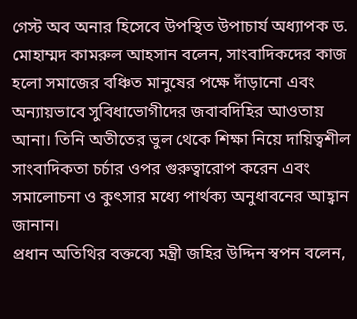গেস্ট অব অনার হিসেবে উপস্থিত উপাচার্য অধ্যাপক ড. মোহাম্মদ কামরুল আহসান বলেন, সাংবাদিকদের কাজ হলো সমাজের বঞ্চিত মানুষের পক্ষে দাঁড়ানো এবং অন্যায়ভাবে সুবিধাভোগীদের জবাবদিহির আওতায় আনা। তিনি অতীতের ভুল থেকে শিক্ষা নিয়ে দায়িত্বশীল সাংবাদিকতা চর্চার ওপর গুরুত্বারোপ করেন এবং সমালোচনা ও কুৎসার মধ্যে পার্থক্য অনুধাবনের আহ্বান জানান।
প্রধান অতিথির বক্তব্যে মন্ত্রী জহির উদ্দিন স্বপন বলেন,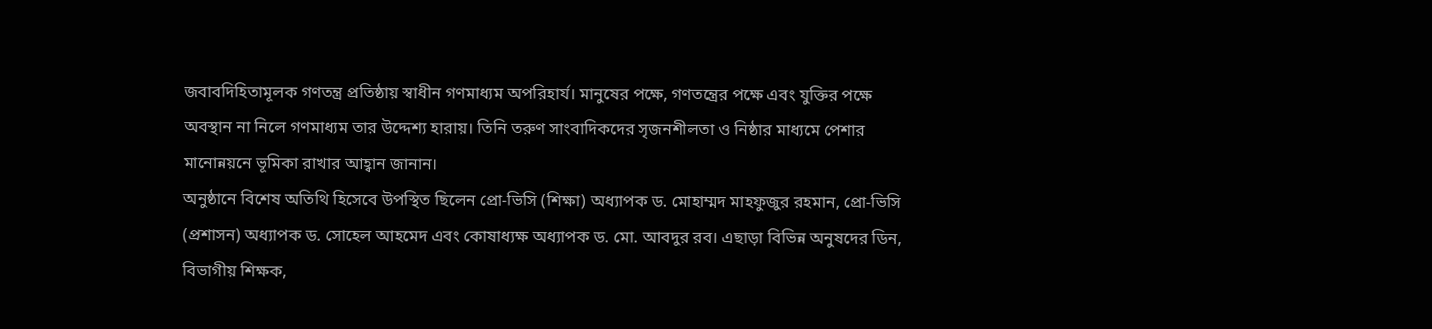জবাবদিহিতামূলক গণতন্ত্র প্রতিষ্ঠায় স্বাধীন গণমাধ্যম অপরিহার্য। মানুষের পক্ষে, গণতন্ত্রের পক্ষে এবং যুক্তির পক্ষে অবস্থান না নিলে গণমাধ্যম তার উদ্দেশ্য হারায়। তিনি তরুণ সাংবাদিকদের সৃজনশীলতা ও নিষ্ঠার মাধ্যমে পেশার মানোন্নয়নে ভূমিকা রাখার আহ্বান জানান।
অনুষ্ঠানে বিশেষ অতিথি হিসেবে উপস্থিত ছিলেন প্রো-ভিসি (শিক্ষা) অধ্যাপক ড. মোহাম্মদ মাহফুজুর রহমান, প্রো-ভিসি (প্রশাসন) অধ্যাপক ড. সোহেল আহমেদ এবং কোষাধ্যক্ষ অধ্যাপক ড. মো. আবদুর রব। এছাড়া বিভিন্ন অনুষদের ডিন, বিভাগীয় শিক্ষক,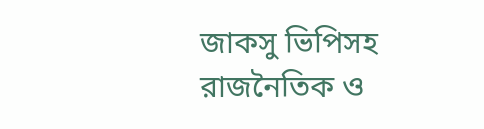জাকসু ভিপিসহ রাজনৈতিক ও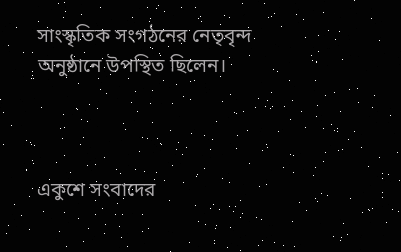সাংস্কৃতিক সংগঠনের নেতৃবৃন্দ অনুষ্ঠানে উপস্থিত ছিলেন।



একুশে সংবাদের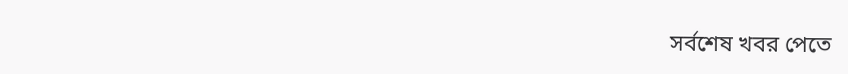সর্বশেষ খবর পেতে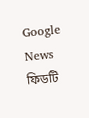Google News ফিডটি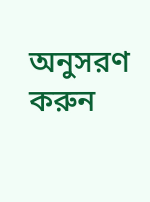অনুসরণ করুন